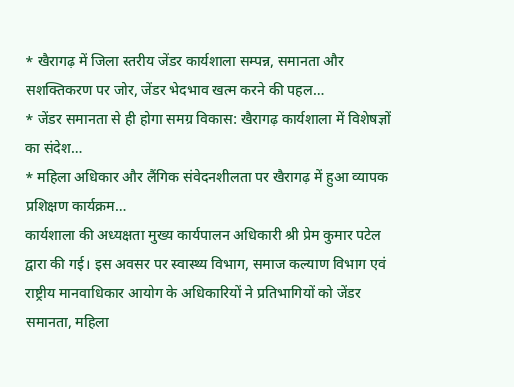* खैरागढ़ में जिला स्तरीय जेंडर कार्यशाला सम्पन्न, समानता और सशक्तिकरण पर जोर, जेंडर भेदभाव खत्म करने की पहल…
* जेंडर समानता से ही होगा समग्र विकास: खैरागढ़ कार्यशाला में विशेषज्ञों का संदेश…
* महिला अधिकार और लैंगिक संवेदनशीलता पर खैरागढ़ में हुआ व्यापक प्रशिक्षण कार्यक्रम…
कार्यशाला की अध्यक्षता मुख्य कार्यपालन अधिकारी श्री प्रेम कुमार पटेल द्वारा की गई। इस अवसर पर स्वास्थ्य विभाग, समाज कल्याण विभाग एवं राष्ट्रीय मानवाधिकार आयोग के अधिकारियों ने प्रतिभागियों को जेंडर समानता, महिला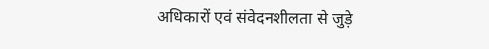अधिकारों एवं संवेदनशीलता से जुड़े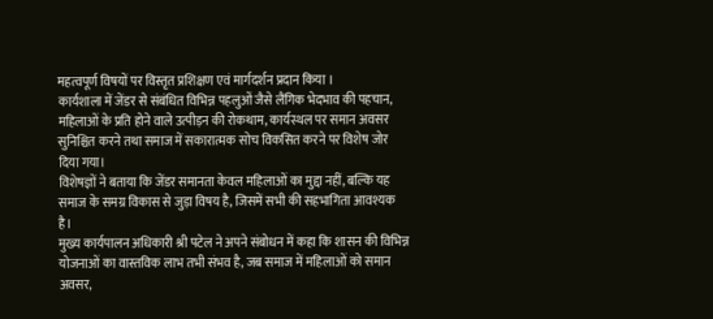महत्वपूर्ण विषयों पर विस्तृत प्रशिक्षण एवं मार्गदर्शन प्रदान किया ।
कार्यशाला में जेंडर से संबंधित विभिन्न पहलुओं जैसे लैंगिक भेदभाव की पहचान, महिलाओं के प्रति होने वाले उत्पीड़न की रोकथाम, कार्यस्थल पर समान अवसर सुनिश्चित करने तथा समाज में सकारात्मक सोच विकसित करने पर विशेष जोर दिया गया।
विशेषज्ञों ने बताया कि जेंडर समानता केवल महिलाओं का मुद्दा नहीं, बल्कि यह समाज के समग्र विकास से जुड़ा विषय है, जिसमें सभी की सहभागिता आवश्यक है।
मुख्य कार्यपालन अधिकारी श्री पटेल ने अपने संबोधन में कहा कि शासन की विभिन्न योजनाओं का वास्तविक लाभ तभी संभव है, जब समाज में महिलाओं को समान अवसर,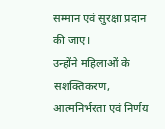सम्मान एवं सुरक्षा प्रदान की जाए।
उन्होंने महिलाओं के सशक्तिकरण, आत्मनिर्भरता एवं निर्णय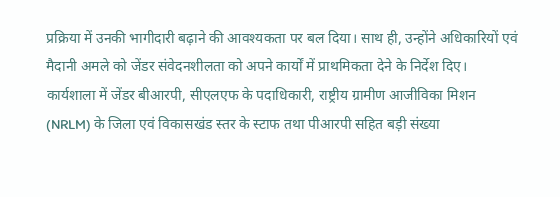प्रक्रिया में उनकी भागीदारी बढ़ाने की आवश्यकता पर बल दिया। साथ ही, उन्होंने अधिकारियों एवं मैदानी अमले को जेंडर संवेदनशीलता को अपने कार्यों में प्राथमिकता देने के निर्देश दिए।
कार्यशाला में जेंडर बीआरपी, सीएलएफ के पदाधिकारी, राष्ट्रीय ग्रामीण आजीविका मिशन (NRLM) के जिला एवं विकासखंड स्तर के स्टाफ तथा पीआरपी सहित बड़ी संख्या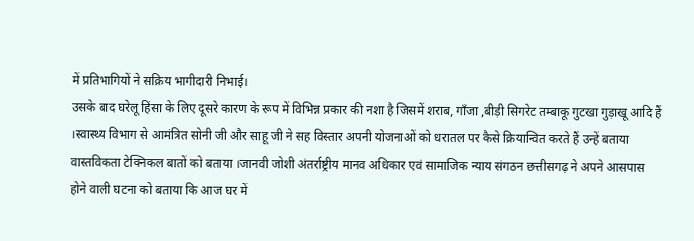में प्रतिभागियों ने सक्रिय भागीदारी निभाई।
उसके बाद घरेलू हिंसा के लिए दूसरे कारण के रूप में विभिन्न प्रकार की नशा है जिसमें शराब, गाँजा ,बीड़ी सिगरेट तम्बाकू गुटखा गुड़ाखू आदि हैं ।स्वास्थ्य विभाग से आमंत्रित सोनी जी और साहू जी ने सह विस्तार अपनी योजनाओं को धरातल पर कैसे क्रियान्वित करते हैं उन्हें बताया वास्तविकता टेक्निकल बातों को बताया ।जानवी जोशी अंतर्राष्ट्रीय मानव अधिकार एवं सामाजिक न्याय संगठन छत्तीसगढ़ ने अपने आसपास होने वाली घटना को बताया कि आज घर में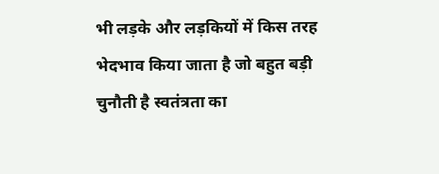भी लड़के और लड़कियों में किस तरह भेदभाव किया जाता है जो बहुत बड़ी चुनौती है स्वतंत्रता का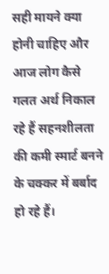सही मायने क्या होनी चाहिए और आज लोग कैसे गलत अर्थ निकाल रहे हैं सहनशीलता की कमी स्मार्ट बनने के चक्कर में बर्बाद हो रहे हैं।